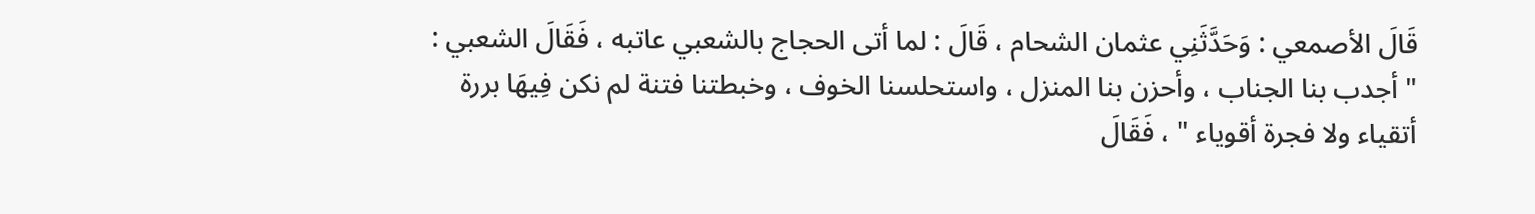قَالَ الأصمعي : وَحَدَّثَنِي عثمان الشحام ، قَالَ : لما أتى الحجاج بالشعبي عاتبه ، فَقَالَ الشعبي : " أجدب بنا الجناب ، وأحزن بنا المنزل ، واستحلسنا الخوف ، وخبطتنا فتنة لم نكن فِيهَا بررة أتقياء ولا فجرة أقوياء " ، فَقَالَ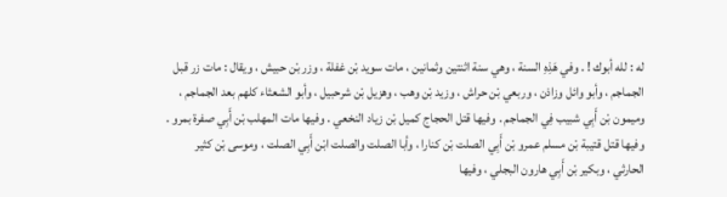له : لله أبوك ! . وفي هَذِهِ السنة ، وهي سنة اثنتين وثمانين ، مات سويد بْن غفلة ، وزر بْن حبيش ، ويقال : مات زر قبل الجماجم ، وأبو وائل وزاذن ، وربعي بْن حراش ، وزيد بْن وهب ، وهزيل بْن شرحبيل ، وأبو الشعثاء كلهم بعد الجماجم ، وميمون بْن أَبِي شبيب فِي الجماجم . وفيها قتل الحجاج كميل بْن زياد النخعي . وفيها مات المهلب بْن أَبِي صفرة بمرو . وفيها قتل قتيبة بْن مسلم عمرو بْن أَبِي الصلت بْن كنارا ، وأبا الصلت والصلت ابْن أَبِي الصلت ، وموسى بْن كثير الحارثي ، وبكير بْن أَبِي هارون البجلي ، وفيها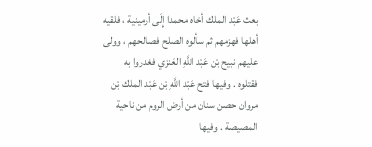بعث عَبْد الملك أخاه محمدا إِلَى أرمينية ، فلقيه أهلها فهزمهم ثم سألوه الصلح فصالحهم ، وولى عليهم نبيح بْن عَبْد اللَّهِ العَنزي فغدروا به فقتلوه . وفيها فتح عَبْد اللَّهِ بْن عَبْد الملك بْن مروان حصن سنان من أرض الروم من ناحية المصيصة . وفيها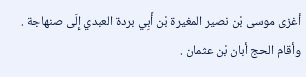أغزى موسى بْن نصير المغيرة بْن أَبِي بردة العبدي إِلَى صنهاجة . وأقام الحج أبان بْن عثمان .